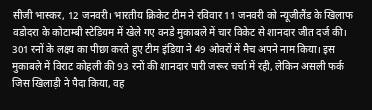सीजी भास्कर, 12 जनवरी। भारतीय क्रिकेट टीम ने रविवार 11 जनवरी को न्यूजीलैंड के खिलाफ वडोदरा के कोटाम्बी स्टेडियम में खेले गए वनडे मुकाबले में चार विकेट से शानदार जीत दर्ज की। 301 रनों के लक्ष्य का पीछा करते हुए टीम इंडिया ने 49 ओवरों में मैच अपने नाम किया। इस मुकाबले में विराट कोहली की 93 रनों की शानदार पारी जरूर चर्चा में रही, लेकिन असली फर्क जिस खिलाड़ी ने पैदा किया, वह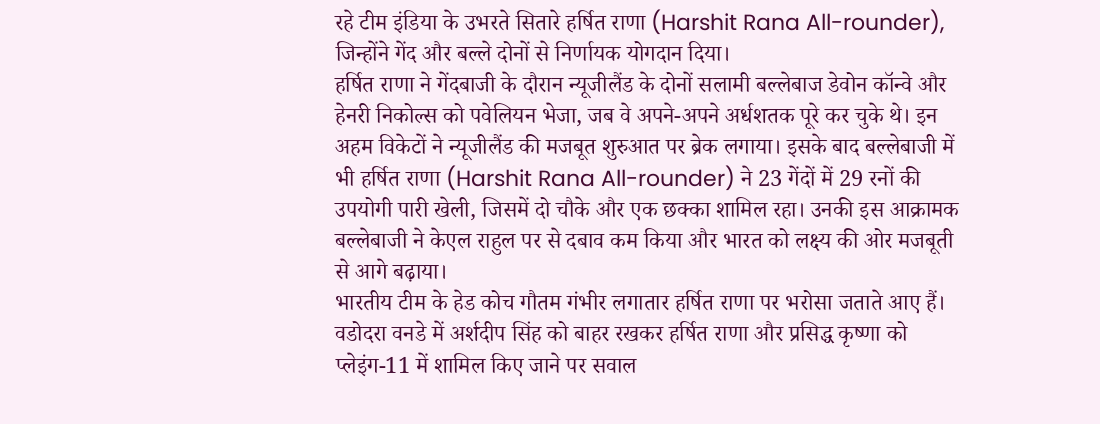रहे टीम इंडिया के उभरते सितारे हर्षित राणा (Harshit Rana All-rounder), जिन्होंने गेंद और बल्ले दोनों से निर्णायक योगदान दिया।
हर्षित राणा ने गेंदबाजी के दौरान न्यूजीलैंड के दोनों सलामी बल्लेबाज डेवोन कॉन्वे और हेनरी निकोल्स को पवेलियन भेजा, जब वे अपने-अपने अर्धशतक पूरे कर चुके थे। इन अहम विकेटों ने न्यूजीलैंड की मजबूत शुरुआत पर ब्रेक लगाया। इसके बाद बल्लेबाजी में भी हर्षित राणा (Harshit Rana All-rounder) ने 23 गेंदों में 29 रनों की उपयोगी पारी खेली, जिसमें दो चौके और एक छक्का शामिल रहा। उनकी इस आक्रामक बल्लेबाजी ने केएल राहुल पर से दबाव कम किया और भारत को लक्ष्य की ओर मजबूती से आगे बढ़ाया।
भारतीय टीम के हेड कोच गौतम गंभीर लगातार हर्षित राणा पर भरोसा जताते आए हैं। वडोदरा वनडे में अर्शदीप सिंह को बाहर रखकर हर्षित राणा और प्रसिद्ध कृष्णा को प्लेइंग-11 में शामिल किए जाने पर सवाल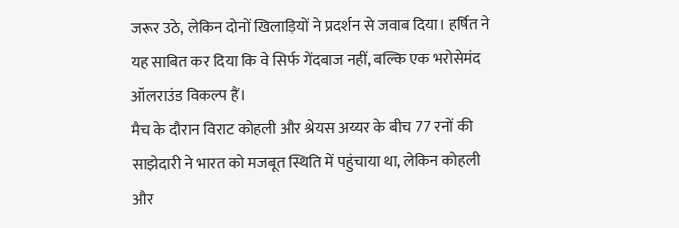जरूर उठे, लेकिन दोनों खिलाड़ियों ने प्रदर्शन से जवाब दिया। हर्षित ने यह साबित कर दिया कि वे सिर्फ गेंदबाज नहीं, बल्कि एक भरोसेमंद ऑलराउंड विकल्प हैं।
मैच के दौरान विराट कोहली और श्रेयस अय्यर के बीच 77 रनों की साझेदारी ने भारत को मजबूत स्थिति में पहुंचाया था, लेकिन कोहली और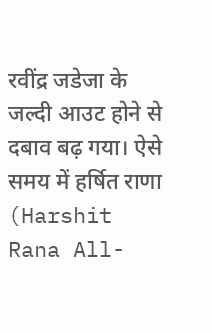रवींद्र जडेजा के जल्दी आउट होने से दबाव बढ़ गया। ऐसे समय में हर्षित राणा (Harshit Rana All-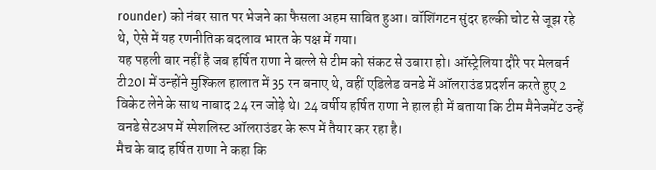rounder) को नंबर सात पर भेजने का फैसला अहम साबित हुआ। वॉशिंगटन सुंदर हल्की चोट से जूझ रहे थे, ऐसे में यह रणनीतिक बदलाव भारत के पक्ष में गया।
यह पहली बार नहीं है जब हर्षित राणा ने बल्ले से टीम को संकट से उबारा हो। ऑस्ट्रेलिया दौरे पर मेलबर्न टी20I में उन्होंने मुश्किल हालात में 35 रन बनाए थे, वहीं एडिलेड वनडे में ऑलराउंड प्रदर्शन करते हुए 2 विकेट लेने के साथ नाबाद 24 रन जोड़े थे। 24 वर्षीय हर्षित राणा ने हाल ही में बताया कि टीम मैनेजमेंट उन्हें वनडे सेटअप में स्पेशलिस्ट ऑलराउंडर के रूप में तैयार कर रहा है।
मैच के बाद हर्षित राणा ने कहा कि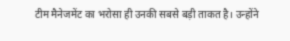टीम मैनेजमेंट का भरोसा ही उनकी सबसे बड़ी ताकत है। उन्होंने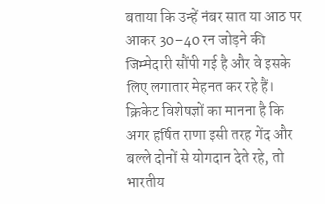बताया कि उन्हें नंबर सात या आठ पर आकर 30–40 रन जोड़ने की जिम्मेदारी सौंपी गई है और वे इसके लिए लगातार मेहनत कर रहे हैं। क्रिकेट विशेषज्ञों का मानना है कि अगर हर्षित राणा इसी तरह गेंद और बल्ले दोनों से योगदान देते रहे, तो भारतीय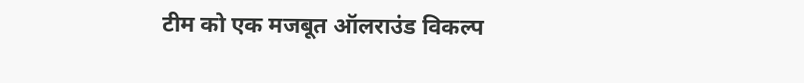टीम को एक मजबूत ऑलराउंड विकल्प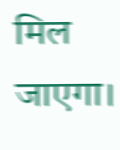मिल जाएगा।